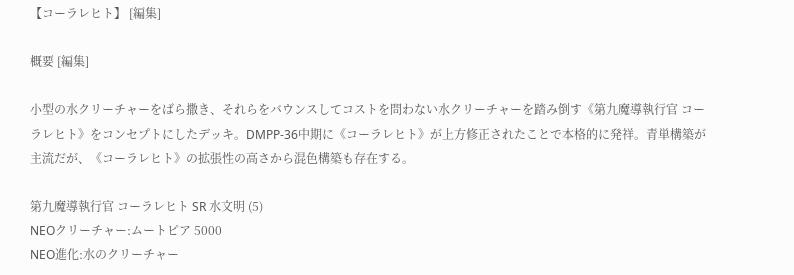【コーラレヒト】 [編集]

概要 [編集]

小型の水クリーチャーをばら撒き、それらをバウンスしてコストを問わない水クリーチャーを踏み倒す《第九魔導執行官 コーラレヒト》をコンセプトにしたデッキ。DMPP-36中期に《コーラレヒト》が上方修正されたことで本格的に発祥。青単構築が主流だが、《コーラレヒト》の拡張性の高さから混色構築も存在する。

第九魔導執行官 コーラレヒト SR 水文明 (5)
NEOクリーチャー:ムートピア 5000
NEO進化:水のクリーチャー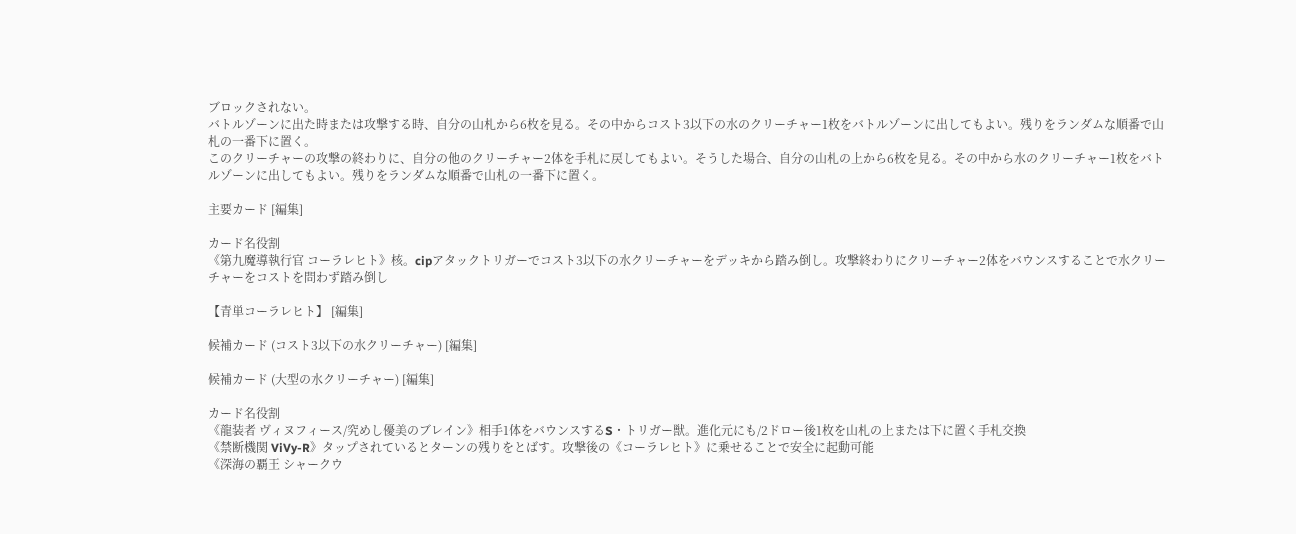ブロックされない。
バトルゾーンに出た時または攻撃する時、自分の山札から6枚を見る。その中からコスト3以下の水のクリーチャー1枚をバトルゾーンに出してもよい。残りをランダムな順番で山札の一番下に置く。
このクリーチャーの攻撃の終わりに、自分の他のクリーチャー2体を手札に戻してもよい。そうした場合、自分の山札の上から6枚を見る。その中から水のクリーチャー1枚をバトルゾーンに出してもよい。残りをランダムな順番で山札の一番下に置く。

主要カード [編集]

カード名役割
《第九魔導執行官 コーラレヒト》核。cipアタックトリガーでコスト3以下の水クリーチャーをデッキから踏み倒し。攻撃終わりにクリーチャー2体をバウンスすることで水クリーチャーをコストを問わず踏み倒し

【青単コーラレヒト】 [編集]

候補カード (コスト3以下の水クリーチャー) [編集]

候補カード (大型の水クリーチャー) [編集]

カード名役割
《龍装者 ヴィヌフィース/究めし優美のブレイン》相手1体をバウンスするS・トリガー獣。進化元にも/2ドロー後1枚を山札の上または下に置く手札交換
《禁断機関 ViVy-R》タップされているとターンの残りをとばす。攻撃後の《コーラレヒト》に乗せることで安全に起動可能
《深海の覇王 シャークウ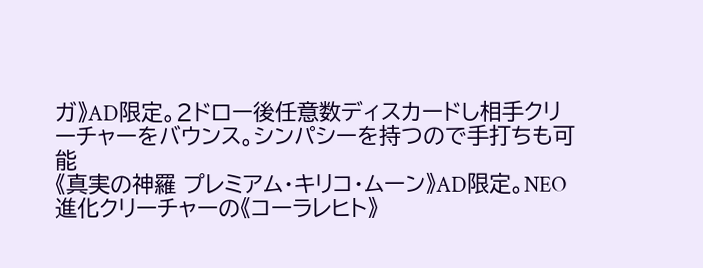ガ》AD限定。2ドロー後任意数ディスカードし相手クリーチャーをバウンス。シンパシーを持つので手打ちも可能
《真実の神羅 プレミアム・キリコ・ムーン》AD限定。NEO進化クリーチャーの《コーラレヒト》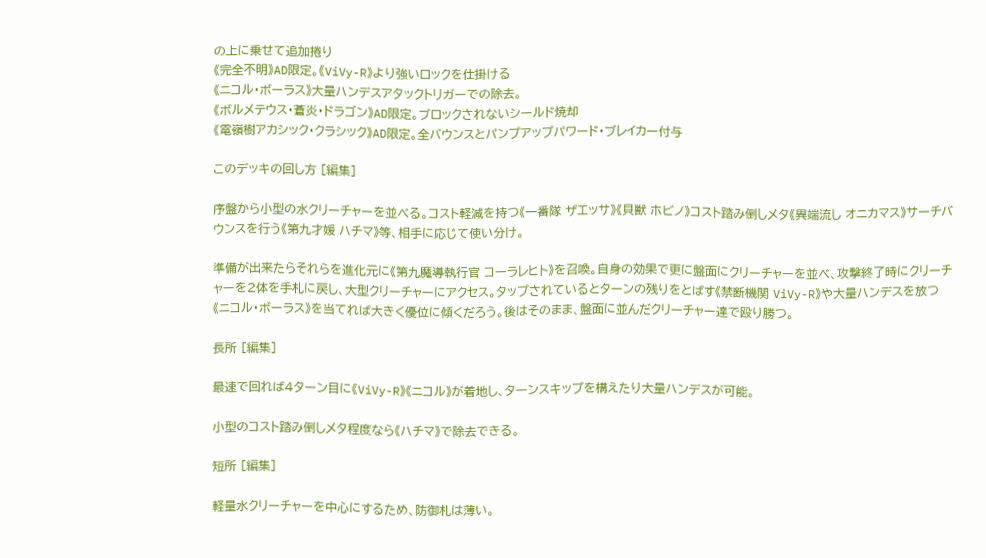の上に乗せて追加捲り
《完全不明》AD限定。《ViVy-R》より強いロックを仕掛ける
《ニコル・ボーラス》大量ハンデスアタックトリガーでの除去。
《ボルメテウス・蒼炎・ドラゴン》AD限定。ブロックされないシールド焼却
《電嶺樹アカシック・クラシック》AD限定。全バウンスとパンプアップパワード・ブレイカー付与

このデッキの回し方 [編集]

序盤から小型の水クリーチャーを並べる。コスト軽減を持つ《一番隊 ザエッサ》《貝獣 ホビノ》コスト踏み倒しメタ《異端流し オニカマス》サーチバウンスを行う《第九才媛 ハチマ》等、相手に応じて使い分け。

準備が出来たらそれらを進化元に《第九魔導執行官 コーラレヒト》を召喚。自身の効果で更に盤面にクリーチャーを並べ、攻撃終了時にクリーチャーを2体を手札に戻し、大型クリーチャーにアクセス。タップされているとターンの残りをとばす《禁断機関 ViVy-R》や大量ハンデスを放つ《ニコル・ボーラス》を当てれば大きく優位に傾くだろう。後はそのまま、盤面に並んだクリーチャー達で殴り勝つ。

長所 [編集]

最速で回れば4ターン目に《ViVy-R》《ニコル》が着地し、ターンスキップを構えたり大量ハンデスが可能。

小型のコスト踏み倒しメタ程度なら《ハチマ》で除去できる。

短所 [編集]

軽量水クリーチャーを中心にするため、防御札は薄い。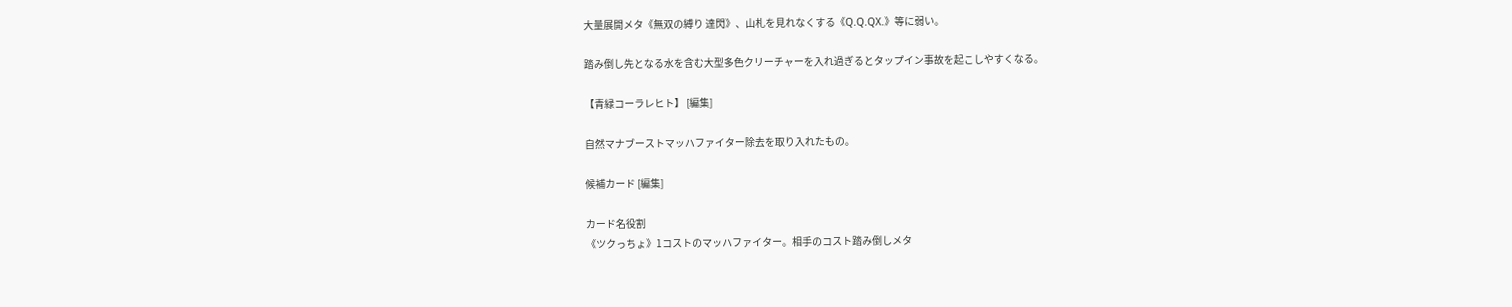大量展開メタ《無双の縛り 達閃》、山札を見れなくする《Q.Q.QX.》等に弱い。

踏み倒し先となる水を含む大型多色クリーチャーを入れ過ぎるとタップイン事故を起こしやすくなる。

【青緑コーラレヒト】 [編集]

自然マナブーストマッハファイター除去を取り入れたもの。

候補カード [編集]

カード名役割
《ツクっちょ》1コストのマッハファイター。相手のコスト踏み倒しメタ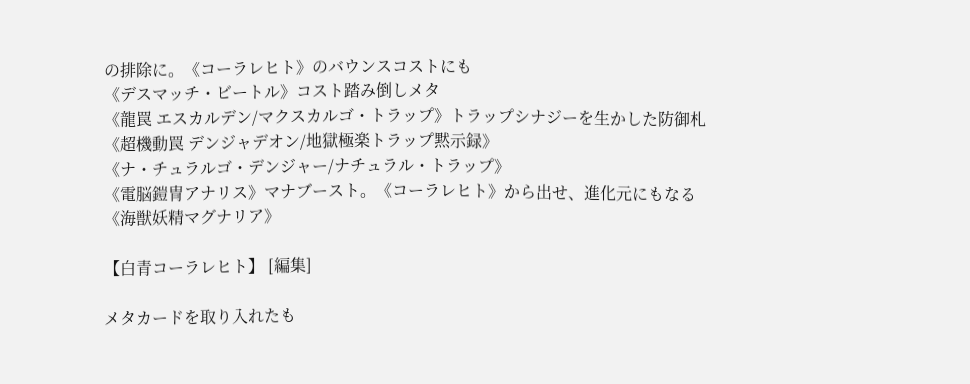の排除に。《コーラレヒト》のバウンスコストにも
《デスマッチ・ビートル》コスト踏み倒しメタ
《龍罠 エスカルデン/マクスカルゴ・トラップ》トラップシナジーを生かした防御札
《超機動罠 デンジャデオン/地獄極楽トラップ黙示録》
《ナ・チュラルゴ・デンジャー/ナチュラル・トラップ》
《電脳鎧冑アナリス》マナブースト。《コーラレヒト》から出せ、進化元にもなる
《海獣妖精マグナリア》

【白青コーラレヒト】 [編集]

メタカードを取り入れたも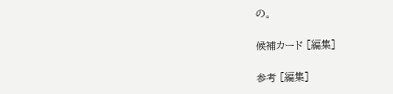の。

候補カード [編集]

参考 [編集]